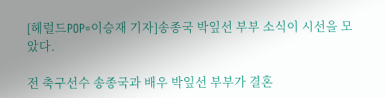[헤럴드POP=이승재 기자]송종국 박잎선 부부 소식이 시선을 모았다.

전 축구선수 송종국과 배우 박잎선 부부가 결혼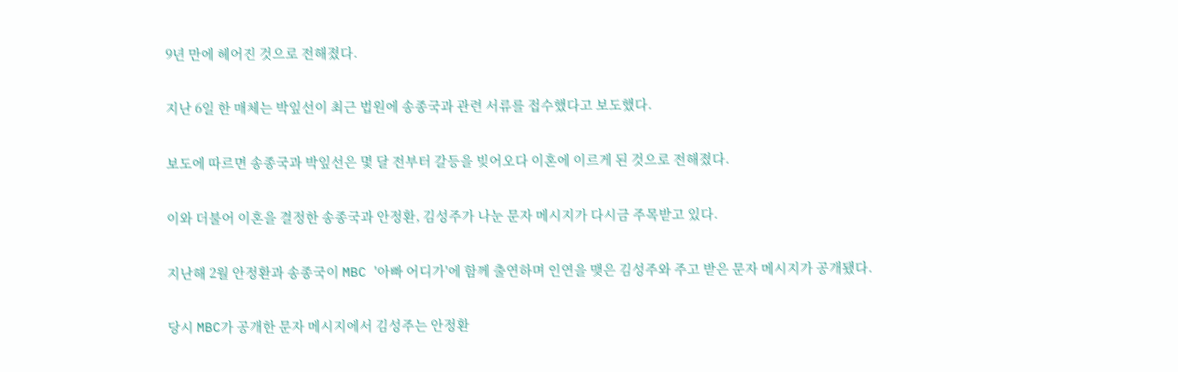9년 만에 헤어진 것으로 전해졌다.

지난 6일 한 매체는 박잎선이 최근 법원에 송종국과 관련 서류를 접수했다고 보도했다.

보도에 따르면 송종국과 박잎선은 몇 달 전부터 갈등을 빚어오다 이혼에 이르게 된 것으로 전해졌다.

이와 더불어 이혼을 결정한 송종국과 안정환, 김성주가 나눈 문자 메시지가 다시금 주목받고 있다.

지난해 2월 안정환과 송종국이 MBC '아빠 어디가'에 함께 출연하며 인연을 맺은 김성주와 주고 받은 문자 메시지가 공개됐다.

당시 MBC가 공개한 문자 메시지에서 김성주는 안정환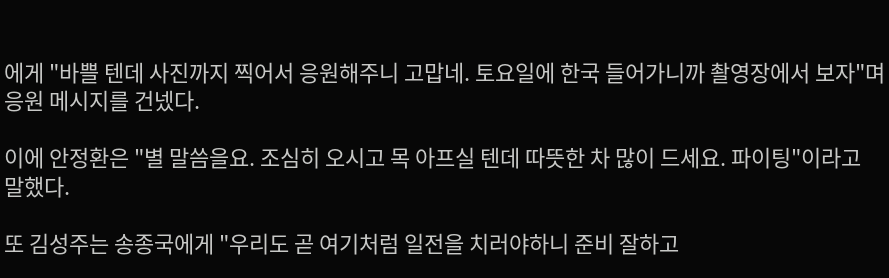에게 "바쁠 텐데 사진까지 찍어서 응원해주니 고맙네. 토요일에 한국 들어가니까 촬영장에서 보자"며 응원 메시지를 건넸다.

이에 안정환은 "별 말씀을요. 조심히 오시고 목 아프실 텐데 따뜻한 차 많이 드세요. 파이팅"이라고 말했다.

또 김성주는 송종국에게 "우리도 곧 여기처럼 일전을 치러야하니 준비 잘하고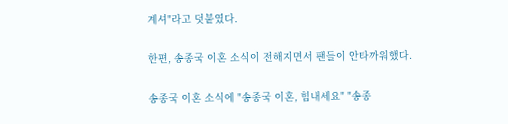계셔"라고 덧붙였다.

한편, 송종국 이혼 소식이 전해지면서 팬들이 안타까워했다.

송종국 이혼 소식에 "송종국 이혼, 힘내세요" "송종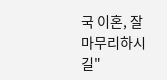국 이혼, 잘 마무리하시길"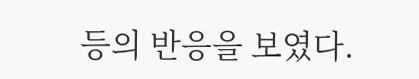등의 반응을 보였다.